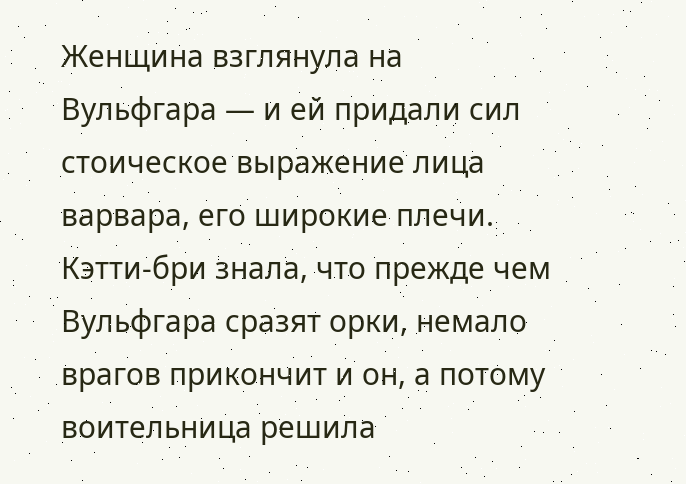Женщина взглянула на Вульфгара — и ей придали сил стоическое выражение лица варвара, его широкие плечи. Кэтти-бри знала, что прежде чем Вульфгара сразят орки, немало врагов прикончит и он, а потому воительница решила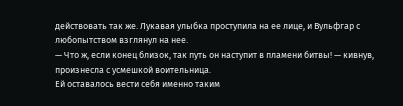действовать так же. Лукавая улыбка проступила на ее лице, и Вульфгар с любопытством взглянул на нее.
— Что ж, если конец близок, так путь он наступит в пламени битвы! — кивнув, произнесла с усмешкой воительница.
Ей оставалось вести себя именно таким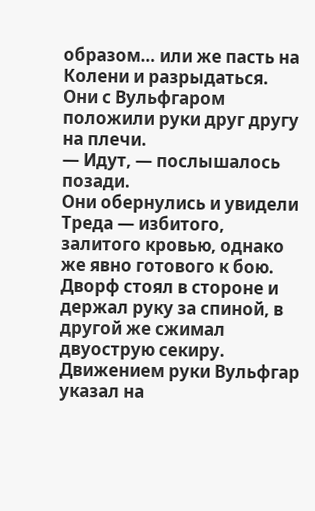образом… или же пасть на Колени и разрыдаться.
Они с Вульфгаром положили руки друг другу на плечи.
— Идут, — послышалось позади.
Они обернулись и увидели Треда — избитого, залитого кровью, однако же явно готового к бою. Дворф стоял в стороне и держал руку за спиной, в другой же сжимал двуострую секиру.
Движением руки Вульфгар указал на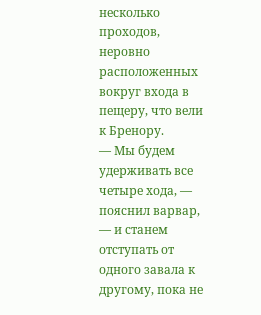несколько проходов, неровно расположенных вокруг входа в пещеру, что вели к Бренору.
— Мы будем удерживать все четыре хода, — пояснил варвар, — и станем отступать от одного завала к другому, пока не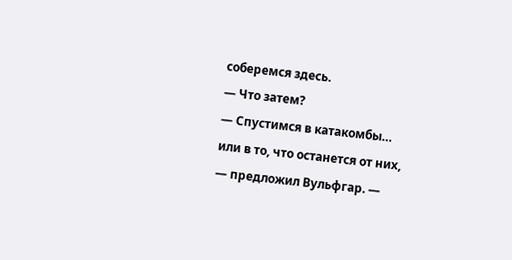соберемся здесь.
— Что затем?
— Спустимся в катакомбы… или в то, что останется от них, — предложил Вульфгар. —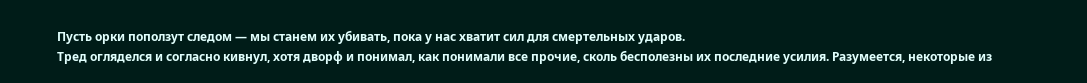Пусть орки поползут следом — мы станем их убивать, пока у нас хватит сил для смертельных ударов.
Тред огляделся и согласно кивнул, хотя дворф и понимал, как понимали все прочие, сколь бесполезны их последние усилия. Разумеется, некоторые из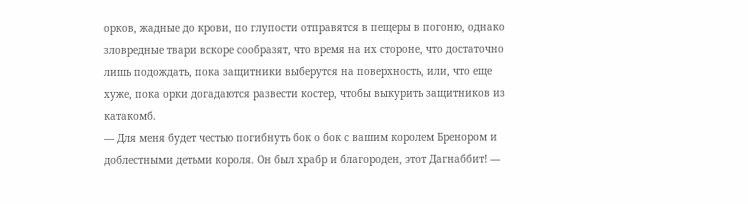орков, жадные до крови, по глупости отправятся в пещеры в погоню, однако зловредные твари вскоре сообразят, что время на их стороне, что достаточно лишь подождать, пока защитники выберутся на поверхность, или, что еще хуже, пока орки догадаются развести костер, чтобы выкурить защитников из катакомб.
— Для меня будет честью погибнуть бок о бок с вашим королем Бренором и доблестными детьми короля. Он был храбр и благороден, этот Дагнаббит! —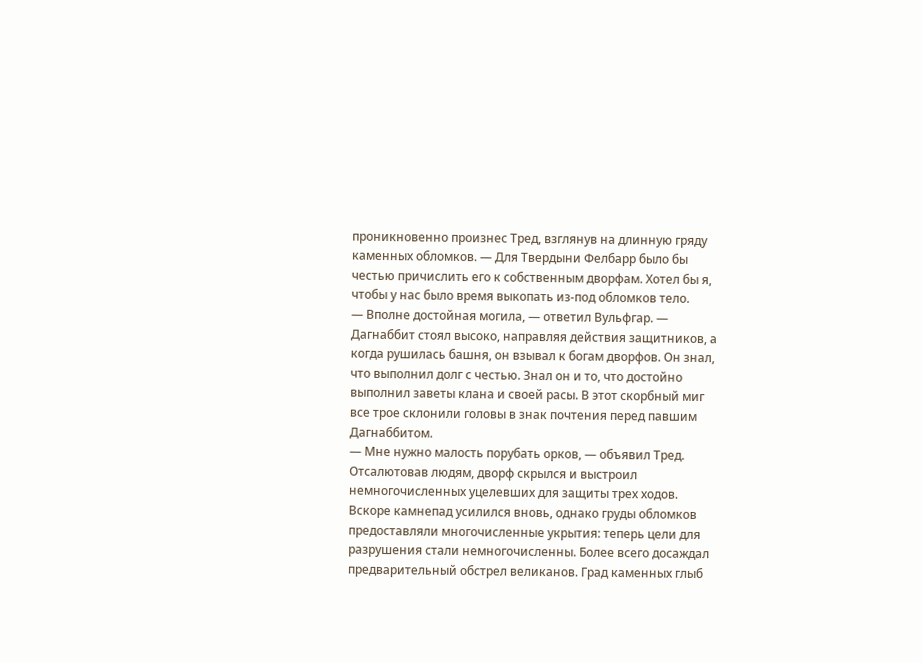проникновенно произнес Тред, взглянув на длинную гряду каменных обломков. — Для Твердыни Фелбарр было бы честью причислить его к собственным дворфам. Хотел бы я, чтобы у нас было время выкопать из-под обломков тело.
— Вполне достойная могила, — ответил Вульфгар. — Дагнаббит стоял высоко, направляя действия защитников, а когда рушилась башня, он взывал к богам дворфов. Он знал, что выполнил долг с честью. Знал он и то, что достойно выполнил заветы клана и своей расы. В этот скорбный миг все трое склонили головы в знак почтения перед павшим Дагнаббитом.
— Мне нужно малость порубать орков, — объявил Тред.
Отсалютовав людям, дворф скрылся и выстроил немногочисленных уцелевших для защиты трех ходов.
Вскоре камнепад усилился вновь, однако груды обломков предоставляли многочисленные укрытия: теперь цели для разрушения стали немногочисленны. Более всего досаждал предварительный обстрел великанов. Град каменных глыб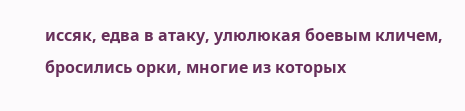иссяк, едва в атаку, улюлюкая боевым кличем, бросились орки, многие из которых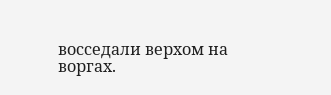восседали верхом на воргах.